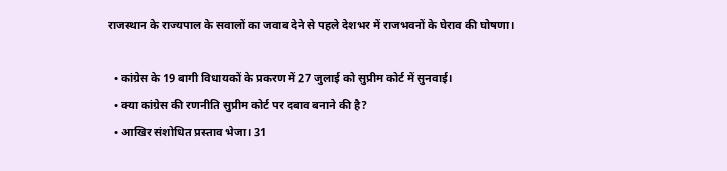राजस्थान के राज्यपाल के सवालों का जवाब देने से पहले देशभर में राजभवनों के घेराव की घोषणा।

  • कांग्रेस के 19 बागी विधायकों के प्रकरण में 27 जुलाई को सुप्रीम कोर्ट में सुनवाई।
  • क्या कांग्रेस की रणनीति सुप्रीम कोर्ट पर दबाव बनाने की है?
  • आखिर संशोधित प्रस्ताव भेजा। 31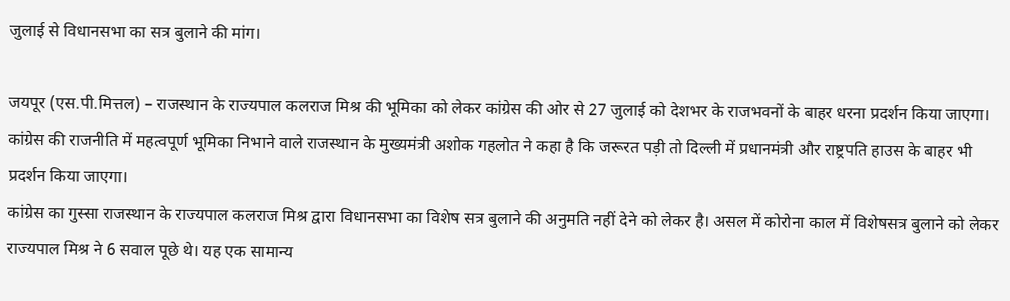जुलाई से विधानसभा का सत्र बुलाने की मांग।

जयपूर (एस.पी.मित्तल) – राजस्थान के राज्यपाल कलराज मिश्र की भूमिका को लेकर कांग्रेस की ओर से 27 जुलाई को देशभर के राजभवनों के बाहर धरना प्रदर्शन किया जाएगा। कांग्रेस की राजनीति में महत्वपूर्ण भूमिका निभाने वाले राजस्थान के मुख्यमंत्री अशोक गहलोत ने कहा है कि जरूरत पड़ी तो दिल्ली में प्रधानमंत्री और राष्ट्रपति हाउस के बाहर भी प्रदर्शन किया जाएगा।
कांग्रेस का गुस्सा राजस्थान के राज्यपाल कलराज मिश्र द्वारा विधानसभा का विशेष सत्र बुलाने की अनुमति नहीं देने को लेकर है। असल में कोरोना काल में विशेषसत्र बुलाने को लेकर राज्यपाल मिश्र ने 6 सवाल पूछे थे। यह एक सामान्य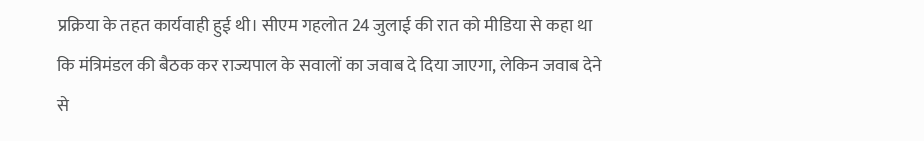प्रक्रिया के तहत कार्यवाही हुई थी। सीएम गहलोत 24 जुलाई की रात को मीडिया से कहा था कि मंत्रिमंडल की बैठक कर राज्यपाल के सवालों का जवाब दे दिया जाएगा, लेकिन जवाब देने से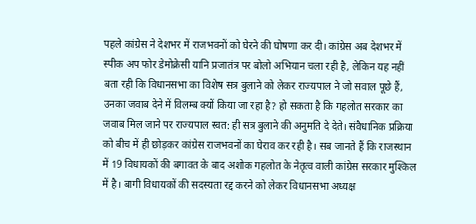पहले कांग्रेस ने देशभर में राजभवनों को घेरने की घोषणा कर दी। कांग्रेस अब देशभर में स्पीक अप फोर डेमोक्रेसी यानि प्रजातंत्र पर बोलो अभियान चला रही है, लेकिन यह नहीं बता रही कि विधानसभा का विशेष सत्र बुलाने को लेकर राज्यपाल ने जो सवाल पूछे हैं, उनका जवाब देने में विलम्ब क्यों किया जा रहा है? हो सकता है कि गहलोत सरकार का जवाब मिल जाने पर राज्यपाल स्वत: ही सत्र बुलाने की अनुमति दे देते। संवैधानिक प्रक्रिया को बीच में ही छोड़कर कांग्रेस राजभवनों का घेराव कर रही है। सब जानते हैं कि राजस्थान में 19 विधायकों की बगावत के बाद अशोक गहलोत के नेतृत्व वाली कांग्रेस सरकार मुश्किल में है। बागी विधायकों की सदस्यता रद्द करने को लेकर विधानसभा अध्यक्ष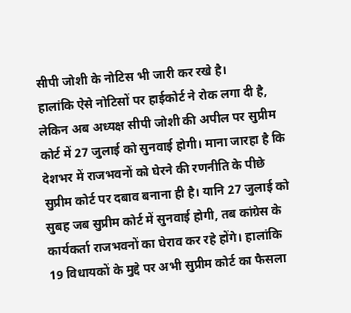सीपी जोशी के नोटिस भी जारी कर रखे है।
हालांकि ऐसे नोटिसों पर हाईकोर्ट ने रोक लगा दी है, लेकिन अब अध्यक्ष सीपी जोशी की अपील पर सुप्रीम कोर्ट में 27 जुलाई को सुनवाई होगी। माना जारहा है कि देशभर में राजभवनों को घेरने की रणनीति के पीछे सुप्रीम कोर्ट पर दबाव बनाना ही है। यानि 27 जुलाई को सुबह जब सुप्रीम कोर्ट में सुनवाई होगी, तब कांग्रेस के कार्यकर्ता राजभवनों का घेराव कर रहे होंगे। हालांकि 19 विधायकों के मुद्दे पर अभी सुप्रीम कोर्ट का फैसला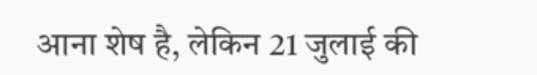आना शेष है, लेकिन 21 जुलाई की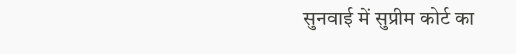सुनवाई में सुप्रीम कोर्ट का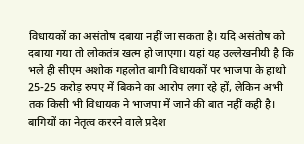विधायकों का असंतोष दबाया नहीं जा सकता है। यदि असंतोष को दबाया गया तो लोकतंत्र खत्म हो जाएगा। यहां यह उल्लेखनीयी है कि भले ही सीएम अशोक गहलोत बागी विधायकों पर भाजपा के हाथो 25-25 करोड़ रुपए में बिकने का आरोप लगा रहे हों, लेकिन अभी तक किसी भी विधायक ने भाजपा में जाने की बात नहीं कही है। बागियों का नेतृत्व कररने वाले प्रदेश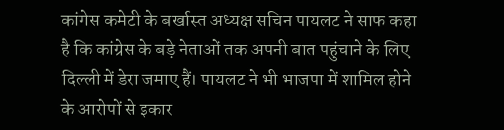कांगेस कमेटी के बर्खास्त अध्यक्ष सचिन पायलट ने साफ कहा है कि कांग्रेस के बड़े नेताओं तक अपनी बात पहुंचाने के लिए दिल्ली में डेरा जमाए हैं। पायलट ने भी भाजपा में शामिल होने के आरोपों से इकार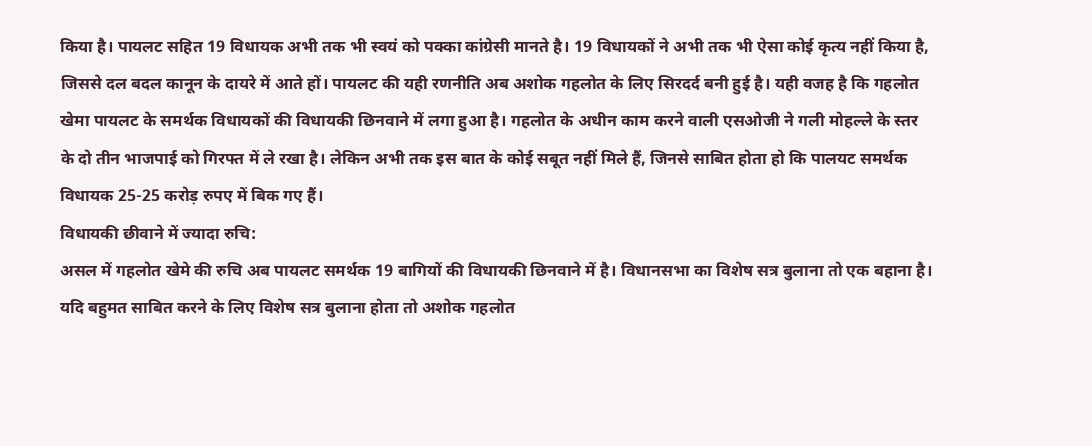किया है। पायलट सहित 19 विधायक अभी तक भी स्वयं को पक्का कांग्रेसी मानते है। 19 विधायकों ने अभी तक भी ऐसा कोई कृत्य नहीं किया है, जिससे दल बदल कानून के दायरे में आते हों। पायलट की यही रणनीति अब अशोक गहलोत के लिए सिरदर्द बनी हुई है। यही वजह है कि गहलोत खेमा पायलट के समर्थक विधायकों की विधायकी छिनवाने में लगा हुआ है। गहलोत के अधीन काम करने वाली एसओजी ने गली मोहल्ले के स्तर के दो तीन भाजपाई को गिरफ्त में ले रखा है। लेकिन अभी तक इस बात के कोई सबूत नहीं मिले हैं, जिनसे साबित होता हो कि पालयट समर्थक विधायक 25-25 करोड़ रुपए में बिक गए हैं।
विधायकी छीवाने में ज्यादा रुचि:
असल में गहलोत खेमे की रुचि अब पायलट समर्थक 19 बागियों की विधायकी छिनवाने में है। विधानसभा का विशेष सत्र बुलाना तो एक बहाना है। यदि बहुमत साबित करने के लिए विशेष सत्र बुलाना होता तो अशोक गहलोत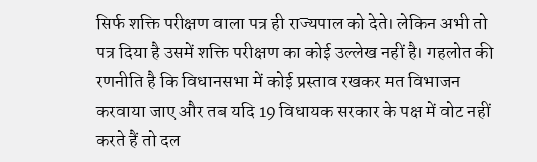सिर्फ शक्ति परीक्षण वाला पत्र ही राज्यपाल को देते। लेकिन अभी तो पत्र दिया है उसमें शक्ति परीक्षण का कोई उल्लेख नहीं है। गहलोत की रणनीति है कि विधानसभा में कोई प्रस्ताव रखकर मत विभाजन करवाया जाए और तब यदि 19 विधायक सरकार के पक्ष में वोट नहीं करते हैं तो दल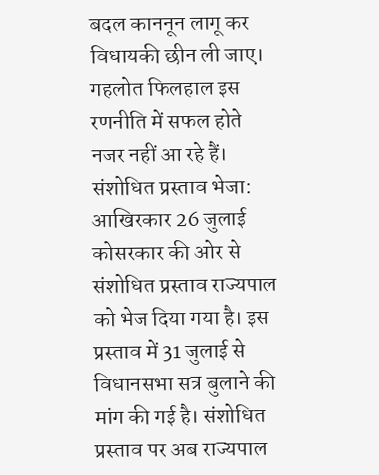बदल काननून लागू कर विधायकी छीन ली जाए। गहलोत फिलहाल इस रणनीति में सफल होते नजर नहीं आ रहे हैं।
संशोधित प्रस्ताव भेजा:
आखिरकार 26 जुलाई कोसरकार की ओर से संशोधित प्रस्ताव राज्यपाल को भेज दिया गया है। इस प्रस्ताव में 31 जुलाई से विधानसभा सत्र बुलाने की मांग की गई है। संशोधित प्रस्ताव पर अब राज्यपाल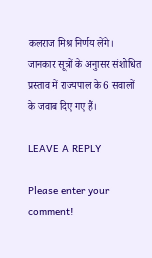कलराज मिश्र निर्णय लेंगे। जानकार सूत्रों के अनुासर संशोधित प्रस्ताव में राज्यपाल के 6 सवालों के जवाब दिए गए हैं।

LEAVE A REPLY

Please enter your comment!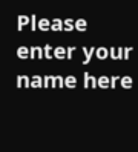Please enter your name here